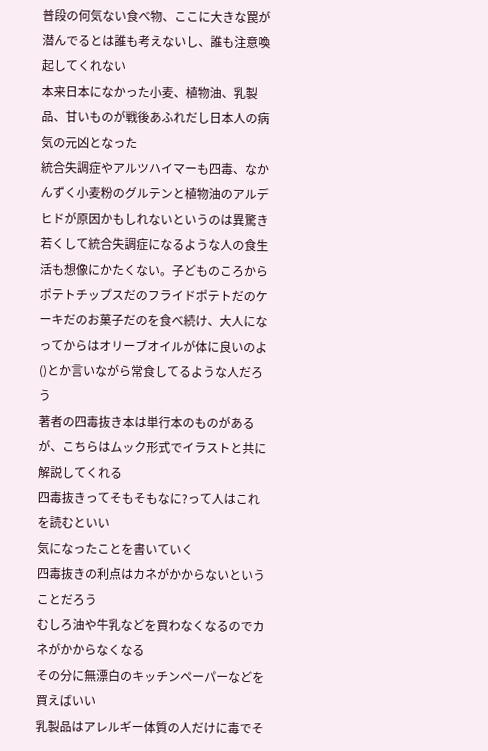普段の何気ない食べ物、ここに大きな罠が潜んでるとは誰も考えないし、誰も注意喚起してくれない
本来日本になかった小麦、植物油、乳製品、甘いものが戦後あふれだし日本人の病気の元凶となった
統合失調症やアルツハイマーも四毒、なかんずく小麦粉のグルテンと植物油のアルデヒドが原因かもしれないというのは異驚き
若くして統合失調症になるような人の食生活も想像にかたくない。子どものころからポテトチップスだのフライドポテトだのケーキだのお菓子だのを食べ続け、大人になってからはオリーブオイルが体に良いのよ()とか言いながら常食してるような人だろう
著者の四毒抜き本は単行本のものがあるが、こちらはムック形式でイラストと共に解説してくれる
四毒抜きってそもそもなに?って人はこれを読むといい
気になったことを書いていく
四毒抜きの利点はカネがかからないということだろう
むしろ油や牛乳などを買わなくなるのでカネがかからなくなる
その分に無漂白のキッチンペーパーなどを買えばいい
乳製品はアレルギー体質の人だけに毒でそ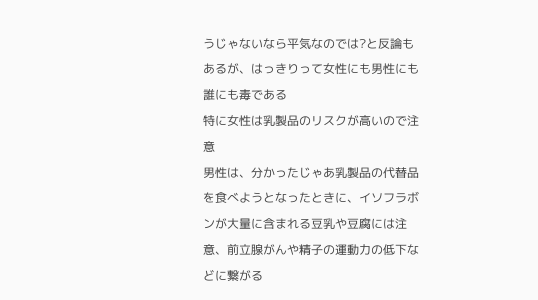うじゃないなら平気なのでは?と反論もあるが、はっきりって女性にも男性にも誰にも毒である
特に女性は乳製品のリスクが高いので注意
男性は、分かったじゃあ乳製品の代替品を食べようとなったときに、イソフラボンが大量に含まれる豆乳や豆腐には注意、前立腺がんや精子の運動力の低下などに繋がる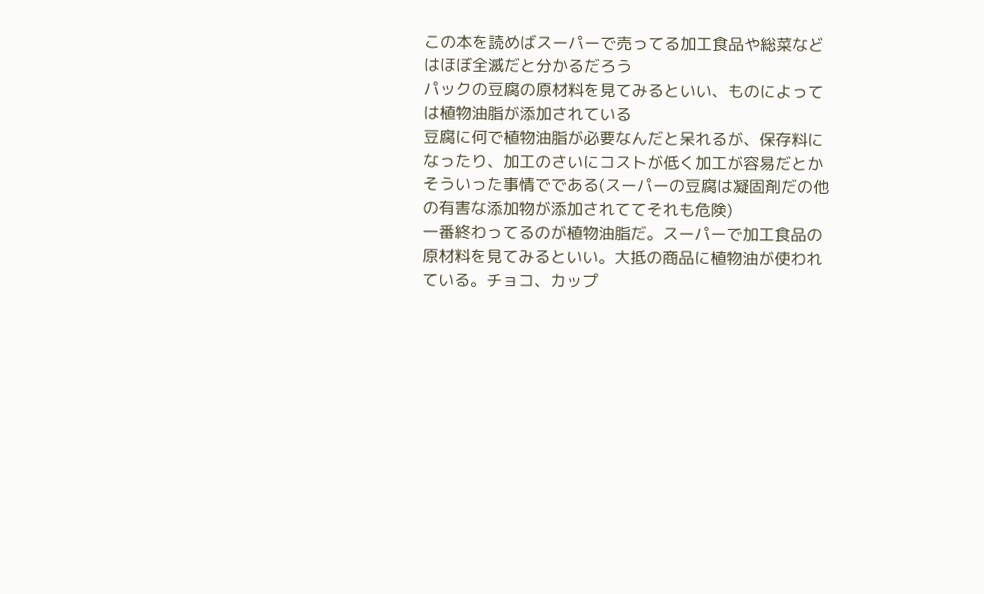この本を読めばスーパーで売ってる加工食品や総菜などはほぼ全滅だと分かるだろう
パックの豆腐の原材料を見てみるといい、ものによっては植物油脂が添加されている
豆腐に何で植物油脂が必要なんだと呆れるが、保存料になったり、加工のさいにコストが低く加工が容易だとかそういった事情でである(スーパーの豆腐は凝固剤だの他の有害な添加物が添加されててそれも危険)
一番終わってるのが植物油脂だ。スーパーで加工食品の原材料を見てみるといい。大抵の商品に植物油が使われている。チョコ、カップ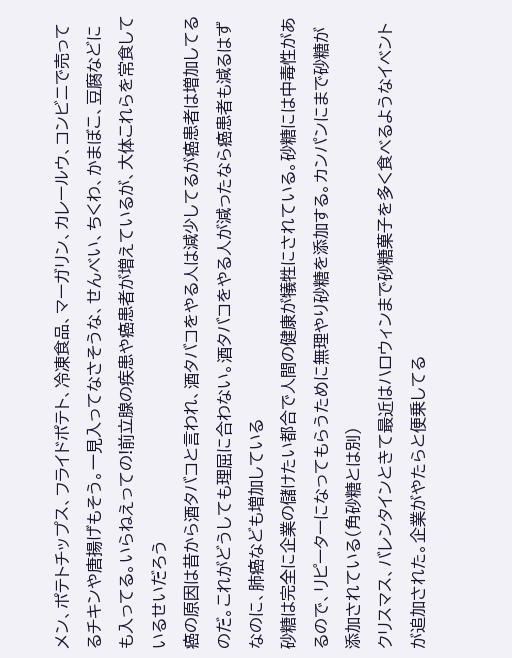メン、ポテトチップス、フライドポテト、冷凍食品、マーガリン、カレールウ、コンビニで売ってるチキンや唐揚げもそう。一見入ってなさそうな、せんべい、ちくわ、かまぼこ、豆腐などにも入ってる。いらねえっての!前立腺の疾患や癌患者が増えているが、大体これらを常食しているせいだろう
癌の原因は昔から酒タバコと言われ、酒タバコをやる人は減少してるが癌患者は増加してるのだ。これがどうしても理屈に合わない。酒タバコをやる人が減ったなら癌患者も減るはずなのに、肺癌なども増加している
砂糖は完全に企業の儲けたい都合で人間の健康が犠牲にされている。砂糖には中毒性があるので、リピーターになってもらうために無理やり砂糖を添加する。カンパンにまで砂糖が添加されている(角砂糖とは別)
クリスマス、バレンタインときて最近はハロウィンまで砂糖菓子を多く食べるようなイベントが追加された。企業がやたらと便乗してる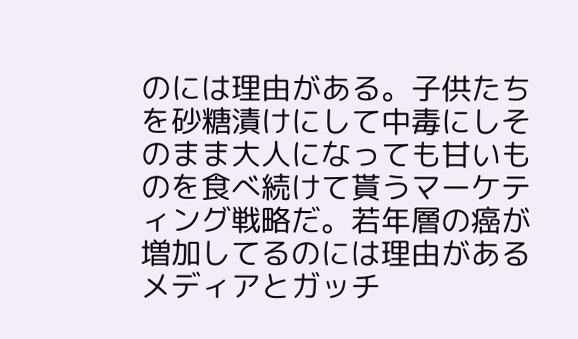のには理由がある。子供たちを砂糖漬けにして中毒にしそのまま大人になっても甘いものを食べ続けて貰うマーケティング戦略だ。若年層の癌が増加してるのには理由があるメディアとガッチ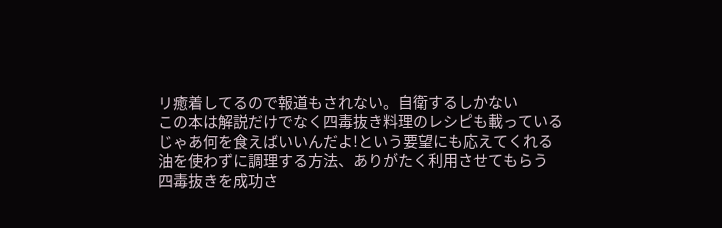リ癒着してるので報道もされない。自衛するしかない
この本は解説だけでなく四毒抜き料理のレシピも載っている
じゃあ何を食えばいいんだよ!という要望にも応えてくれる
油を使わずに調理する方法、ありがたく利用させてもらう
四毒抜きを成功さ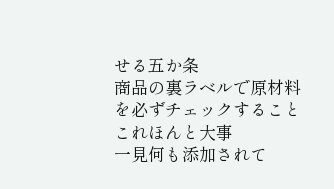せる五か条
商品の裏ラベルで原材料を必ずチェックすること
これほんと大事
一見何も添加されて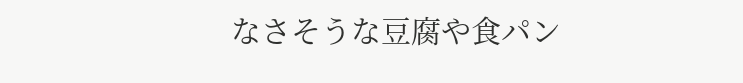なさそうな豆腐や食パン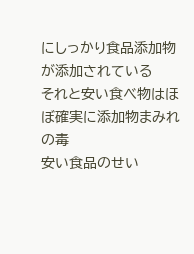にしっかり食品添加物が添加されている
それと安い食べ物はほぼ確実に添加物まみれの毒
安い食品のせい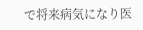で将来病気になり医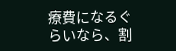療費になるぐらいなら、割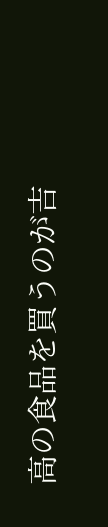高の食品を買うのが吉